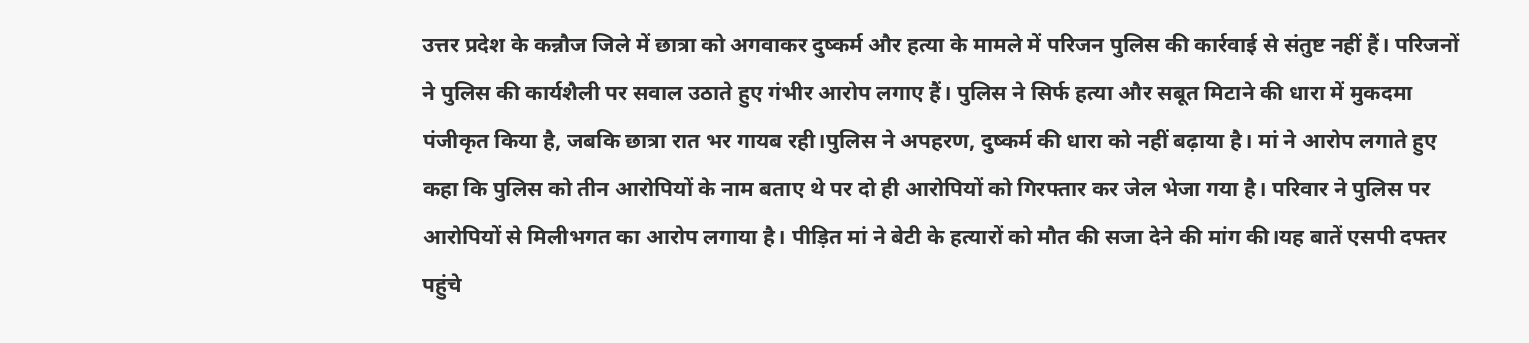उत्तर प्रदेश के कन्नौज जिले में छात्रा को अगवाकर दुष्कर्म और हत्या के मामले में परिजन पुलिस की कार्रवाई से संतुष्ट नहीं हैं। परिजनों ने पुलिस की कार्यशैली पर सवाल उठाते हुए गंभीर आरोप लगाए हैं। पुलिस ने सिर्फ हत्या और सबूत मिटाने की धारा में मुकदमा पंजीकृत किया है, जबकि छात्रा रात भर गायब रही।पुलिस ने अपहरण, दुष्कर्म की धारा को नहीं बढ़ाया है। मां ने आरोप लगाते हुए कहा कि पुलिस को तीन आरोपियों के नाम बताए थे पर दो ही आरोपियों को गिरफ्तार कर जेल भेजा गया है। परिवार ने पुलिस पर आरोपियों से मिलीभगत का आरोप लगाया है। पीड़ित मां ने बेटी के हत्यारों को मौत की सजा देने की मांग की।यह बातें एसपी दफ्तर पहुंचे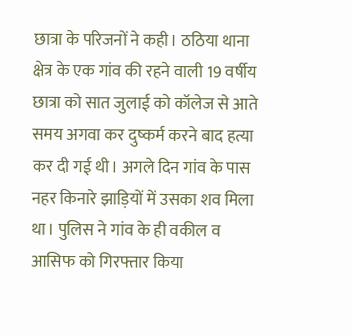छात्रा के परिजनों ने कही। ठठिया थाना क्षेत्र के एक गांव की रहने वाली 19 वर्षीय छात्रा को सात जुलाई को कॉलेज से आते समय अगवा कर दुष्कर्म करने बाद हत्या कर दी गई थी। अगले दिन गांव के पास नहर किनारे झाड़ियों में उसका शव मिला था। पुलिस ने गांव के ही वकील व आसिफ को गिरफ्तार किया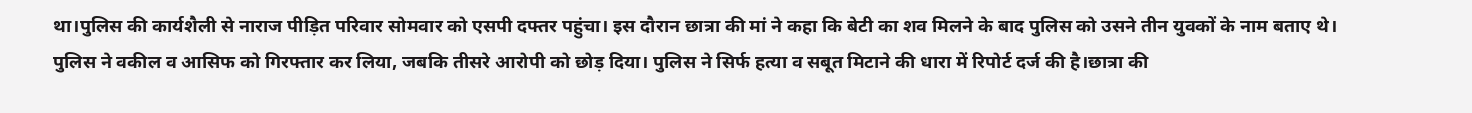था।पुलिस की कार्यशैली से नाराज पीड़ित परिवार सोमवार को एसपी दफ्तर पहुंचा। इस दौरान छात्रा की मां ने कहा कि बेटी का शव मिलने के बाद पुलिस को उसने तीन युवकों के नाम बताए थे। पुलिस ने वकील व आसिफ को गिरफ्तार कर लिया, जबकि तीसरे आरोपी को छोड़ दिया। पुलिस ने सिर्फ हत्या व सबूत मिटाने की धारा में रिपोर्ट दर्ज की है।छात्रा की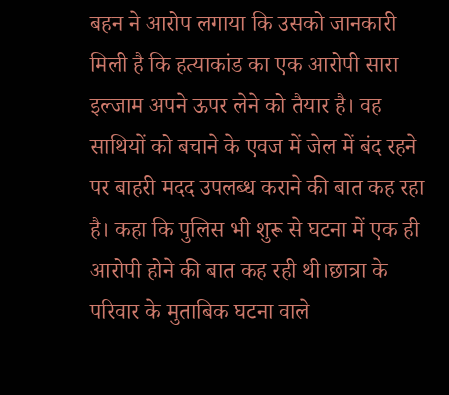बहन ने आरोप लगाया कि उसको जानकारी मिली है कि हत्याकांड का एक आरोपी सारा इल्जाम अपने ऊपर लेने को तैयार है। वह साथियों को बचाने के एवज में जेल में बंद रहने पर बाहरी मदद उपलब्ध कराने की बात कह रहा है। कहा कि पुलिस भी शुरू से घटना में एक ही आरोपी होने की बात कह रही थी।छात्रा के परिवार के मुताबिक घटना वाले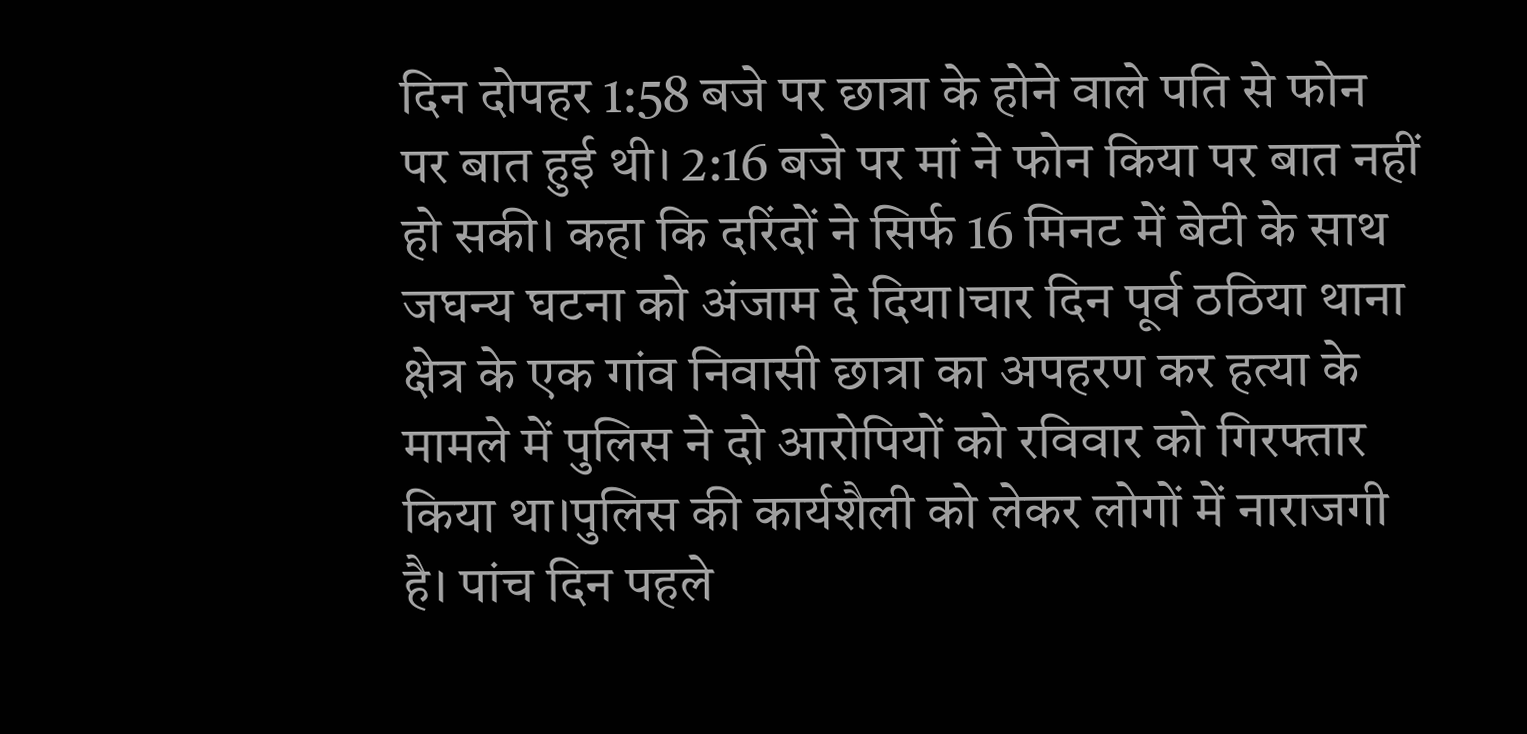दिन दोपहर 1:58 बजे पर छात्रा के होने वाले पति से फोन पर बात हुई थी। 2:16 बजे पर मां ने फोन किया पर बात नहीं हो सकी। कहा कि दरिंदों ने सिर्फ 16 मिनट में बेटी के साथ जघन्य घटना को अंजाम दे दिया।चार दिन पूर्व ठठिया थाना क्षेत्र के एक गांव निवासी छात्रा का अपहरण कर हत्या के मामले में पुलिस ने दो आरोपियों को रविवार को गिरफ्तार किया था।पुलिस की कार्यशैली को लेकर लोगों में नाराजगी है। पांच दिन पहले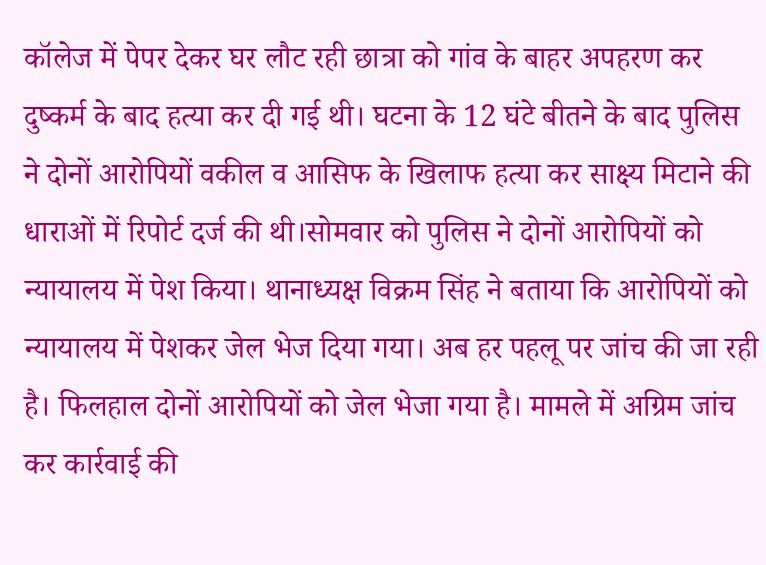कॉलेज में पेपर देकर घर लौट रही छात्रा को गांव के बाहर अपहरण कर दुष्कर्म के बाद हत्या कर दी गई थी। घटना के 12 घंटे बीतने के बाद पुलिस ने दोनों आरोपियों वकील व आसिफ के खिलाफ हत्या कर साक्ष्य मिटाने की धाराओं में रिपोर्ट दर्ज की थी।सोमवार को पुलिस ने दोनों आरोपियों को न्यायालय में पेश किया। थानाध्यक्ष विक्रम सिंह ने बताया कि आरोपियों को न्यायालय में पेशकर जेल भेज दिया गया। अब हर पहलू पर जांच की जा रही है। फिलहाल दोनों आरोपियों को जेल भेजा गया है। मामले में अग्रिम जांच कर कार्रवाई की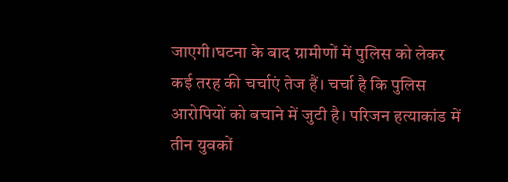जाएगी।घटना के बाद ग्रामीणों में पुलिस को लेकर कई तरह की चर्चाएं तेज हैं। चर्चा है कि पुलिस आरोपियों को बचाने में जुटी है। परिजन हत्याकांड में तीन युवकों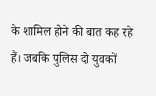के शामिल होने की बात कह रहे हैं। जबकि पुलिस दो युवकों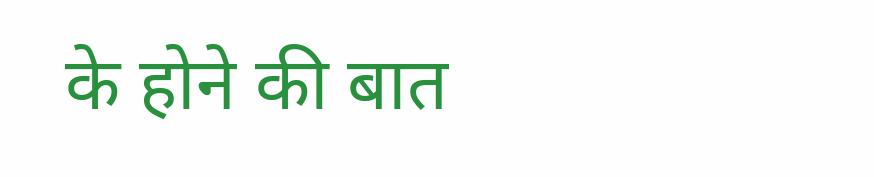के होने की बात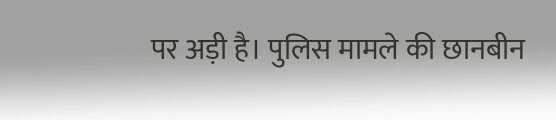पर अड़ी है। पुलिस मामले की छानबीन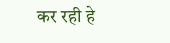कर रही हे